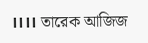।।।। তারেক আজিজ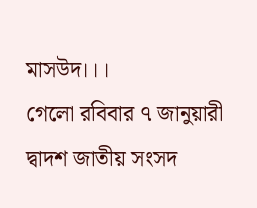মাসউদ।।।
গেলো রবিবার ৭ জানুয়ারী দ্বাদশ জাতীয় সংসদ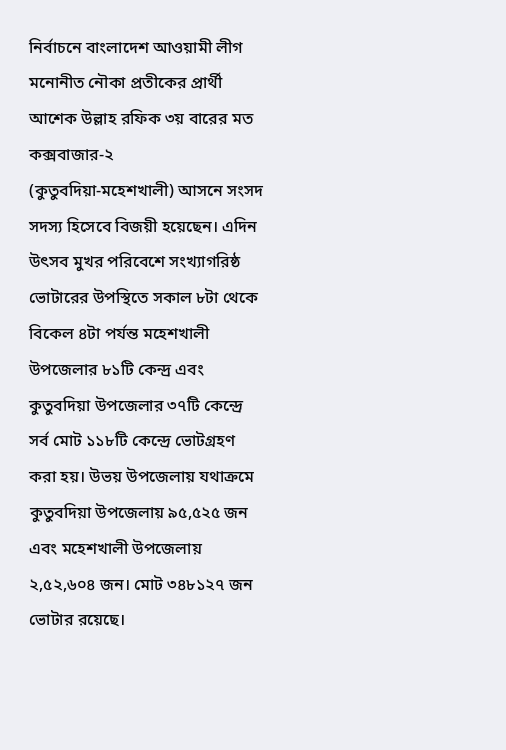নির্বাচনে বাংলাদেশ আওয়ামী লীগ মনোনীত নৌকা প্রতীকের প্রার্থী আশেক উল্লাহ রফিক ৩য় বারের মত কক্সবাজার-২
(কুতুবদিয়া-মহেশখালী) আসনে সংসদ সদস্য হিসেবে বিজয়ী হয়েছেন। এদিন উৎসব মুখর পরিবেশে সংখ্যাগরিষ্ঠ ভোটারের উপস্থিতে সকাল ৮টা থেকে বিকেল ৪টা পর্যন্ত মহেশখালী উপজেলার ৮১টি কেন্দ্র এবং কুতুবদিয়া উপজেলার ৩৭টি কেন্দ্রে সর্ব মোট ১১৮টি কেন্দ্রে ভোটগ্রহণ করা হয়। উভয় উপজেলায় যথাক্রমে কুতুবদিয়া উপজেলায় ৯৫,৫২৫ জন এবং মহেশখালী উপজেলায় ২,৫২,৬০৪ জন। মোট ৩৪৮১২৭ জন ভোটার রয়েছে।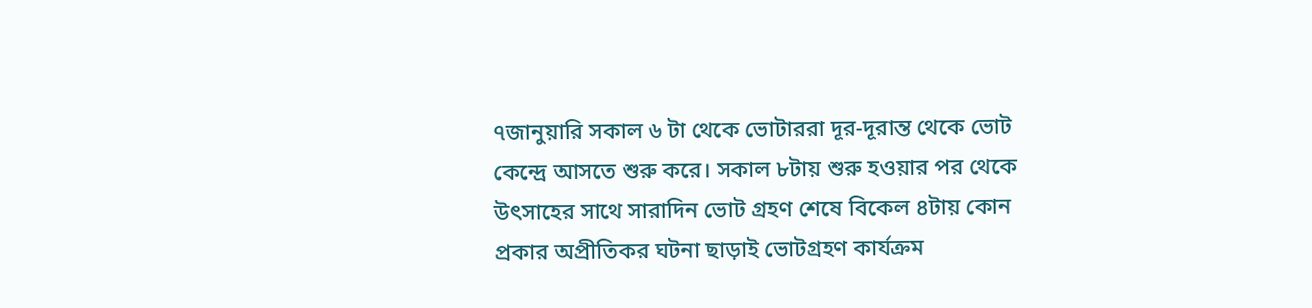৭জানুয়ারি সকাল ৬ টা থেকে ভোটাররা দূর-দূরান্ত থেকে ভোট কেন্দ্রে আসতে শুরু করে। সকাল ৮টায় শুরু হওয়ার পর থেকে উৎসাহের সাথে সারাদিন ভোট গ্রহণ শেষে বিকেল ৪টায় কোন প্রকার অপ্রীতিকর ঘটনা ছাড়াই ভোটগ্রহণ কার্যক্রম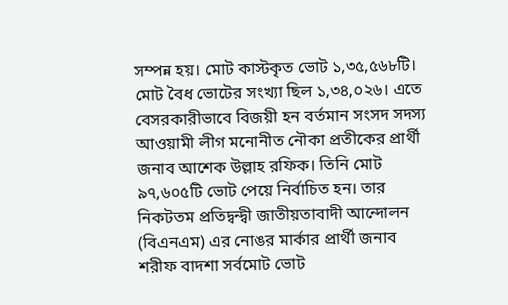সম্পন্ন হয়। মোট কাস্টকৃত ভোট ১,৩৫,৫৬৮টি। মোট বৈধ ভোটের সংখ্যা ছিল ১,৩৪,০২৬। এতে বেসরকারীভাবে বিজয়ী হন বর্তমান সংসদ সদস্য আওয়ামী লীগ মনোনীত নৌকা প্রতীকের প্রার্থী জনাব আশেক উল্লাহ রফিক। তিনি মোট ৯৭,৬০৫টি ভোট পেয়ে নির্বাচিত হন। তার নিকটতম প্রতিদ্বন্দ্বী জাতীয়তাবাদী আন্দোলন (বিএনএম) এর নোঙর মার্কার প্রার্থী জনাব শরীফ বাদশা সর্বমোট ভোট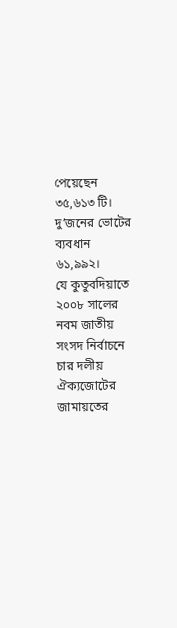পেয়েছেন ৩৫,৬১৩ টি। দু’জনের ভোটের ব্যবধান ৬১,৯৯২।
যে কুতুবদিয়াতে ২০০৮ সালের নবম জাতীয় সংসদ নির্বাচনে চার দলীয় ঐক্যজোটের জামায়তের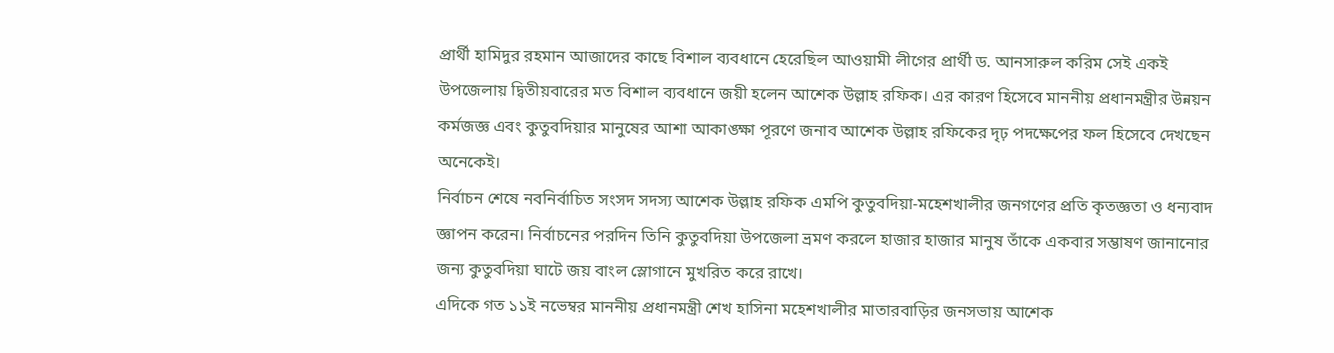প্রার্থী হামিদুর রহমান আজাদের কাছে বিশাল ব্যবধানে হেরেছিল আওয়ামী লীগের প্রার্থী ড. আনসারুল করিম সেই একই উপজেলায় দ্বিতীয়বারের মত বিশাল ব্যবধানে জয়ী হলেন আশেক উল্লাহ রফিক। এর কারণ হিসেবে মাননীয় প্রধানমন্ত্রীর উন্নয়ন কর্মজজ্ঞ এবং কুতুবদিয়ার মানুষের আশা আকাঙ্ক্ষা পূরণে জনাব আশেক উল্লাহ রফিকের দৃঢ় পদক্ষেপের ফল হিসেবে দেখছেন অনেকেই।
নির্বাচন শেষে নবনির্বাচিত সংসদ সদস্য আশেক উল্লাহ রফিক এমপি কুতুবদিয়া-মহেশখালীর জনগণের প্রতি কৃতজ্ঞতা ও ধন্যবাদ জ্ঞাপন করেন। নির্বাচনের পরদিন তিনি কুতুবদিয়া উপজেলা ভ্রমণ করলে হাজার হাজার মানুষ তাঁকে একবার সম্ভাষণ জানানোর জন্য কুতুবদিয়া ঘাটে জয় বাংল স্লোগানে মুখরিত করে রাখে।
এদিকে গত ১১ই নভেম্বর মাননীয় প্রধানমন্ত্রী শেখ হাসিনা মহেশখালীর মাতারবাড়ির জনসভায় আশেক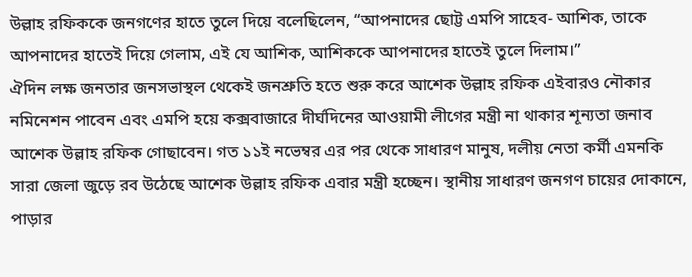উল্লাহ রফিককে জনগণের হাতে তুলে দিয়ে বলেছিলেন, “আপনাদের ছোট্ট এমপি সাহেব- আশিক, তাকে আপনাদের হাতেই দিয়ে গেলাম, এই যে আশিক, আশিককে আপনাদের হাতেই তুলে দিলাম।”
ঐদিন লক্ষ জনতার জনসভাস্থল থেকেই জনশ্রুতি হতে শুরু করে আশেক উল্লাহ রফিক এইবারও নৌকার নমিনেশন পাবেন এবং এমপি হয়ে কক্সবাজারে দীর্ঘদিনের আওয়ামী লীগের মন্ত্রী না থাকার শূন্যতা জনাব আশেক উল্লাহ রফিক গোছাবেন। গত ১১ই নভেম্বর এর পর থেকে সাধারণ মানুষ, দলীয় নেতা কর্মী এমনকি সারা জেলা জুড়ে রব উঠেছে আশেক উল্লাহ রফিক এবার মন্ত্রী হচ্ছেন। স্থানীয় সাধারণ জনগণ চায়ের দোকানে, পাড়ার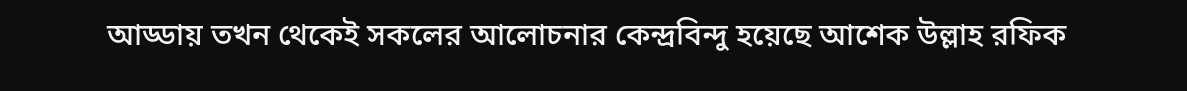আড্ডায় তখন থেকেই সকলের আলোচনার কেন্দ্রবিন্দু হয়েছে আশেক উল্লাহ রফিক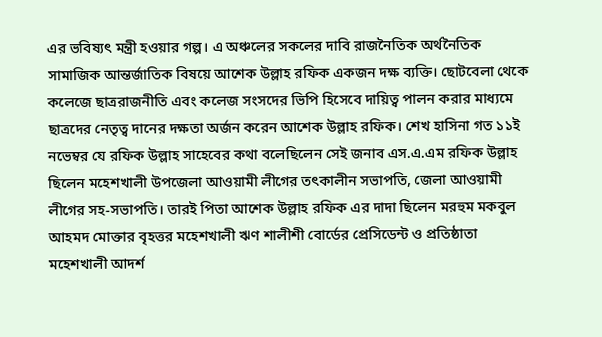এর ভবিষ্যৎ মন্ত্রী হওয়ার গল্প। এ অঞ্চলের সকলের দাবি রাজনৈতিক অর্থনৈতিক সামাজিক আন্তর্জাতিক বিষয়ে আশেক উল্লাহ রফিক একজন দক্ষ ব্যক্তি। ছোটবেলা থেকে কলেজে ছাত্ররাজনীতি এবং কলেজ সংসদের ভিপি হিসেবে দায়িত্ব পালন করার মাধ্যমে ছাত্রদের নেতৃত্ব দানের দক্ষতা অর্জন করেন আশেক উল্লাহ রফিক। শেখ হাসিনা গত ১১ই নভেম্বর যে রফিক উল্লাহ সাহেবের কথা বলেছিলেন সেই জনাব এস.এ.এম রফিক উল্লাহ ছিলেন মহেশখালী উপজেলা আওয়ামী লীগের তৎকালীন সভাপতি, জেলা আওয়ামী লীগের সহ-সভাপতি। তারই পিতা আশেক উল্লাহ রফিক এর দাদা ছিলেন মরহুম মকবুল আহমদ মোক্তার বৃহত্তর মহেশখালী ঋণ শালীশী বোর্ডের প্রেসিডেন্ট ও প্রতিষ্ঠাতা মহেশখালী আদর্শ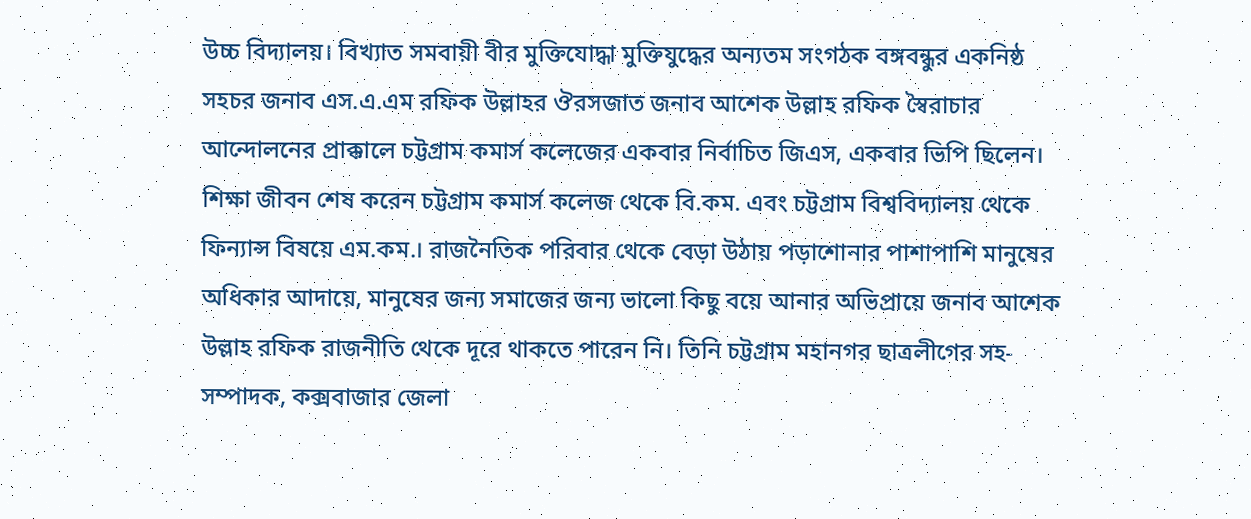উচ্চ বিদ্যালয়। বিখ্যাত সমবায়ী বীর মুক্তিযোদ্ধা মুক্তিযুদ্ধের অন্যতম সংগঠক বঙ্গবন্ধুর একনিষ্ঠ সহচর জনাব এস.এ.এম রফিক উল্লাহর ঔরসজাত জনাব আশেক উল্লাহ রফিক স্বৈরাচার আন্দোলনের প্রাক্কালে চট্টগ্রাম কমার্স কলেজের একবার নির্বাচিত জিএস, একবার ভিপি ছিলেন। শিক্ষা জীবন শেষ করেন চট্টগ্রাম কমার্স কলেজ থেকে বি.কম. এবং চট্টগ্রাম বিশ্ববিদ্যালয় থেকে ফিন্যান্স বিষয়ে এম.কম.। রাজনৈতিক পরিবার থেকে বেড়া উঠায় পড়াশোনার পাশাপাশি মানুষের অধিকার আদায়ে, মানুষের জন্য সমাজের জন্য ভালো কিছু বয়ে আনার অভিপ্রায়ে জনাব আশেক উল্লাহ রফিক রাজনীতি থেকে দূরে থাকতে পারেন নি। তিনি চট্টগ্রাম মহানগর ছাত্রলীগের সহ-সম্পাদক, কক্সবাজার জেলা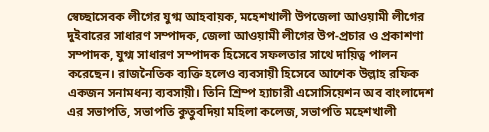স্বেচ্ছাসেবক লীগের যুগ্ম আহবায়ক, মহেশখালী উপজেলা আওয়ামী লীগের দুইবারের সাধারণ সম্পাদক, জেলা আওয়ামী লীগের উপ-প্রচার ও প্রকাশণা সম্পাদক, যুগ্ম সাধারণ সম্পাদক হিসেবে সফলতার সাথে দায়িত্ব পালন করেছেন। রাজনৈতিক ব্যক্তি হলেও ব্যবসায়ী হিসেবে আশেক উল্লাহ রফিক একজন সনামধন্য ব্যবসায়ী। তিনি শ্রিম্প হ্যাচারী এসোসিয়েশন অব বাংলাদেশ এর সভাপতি, সভাপতি কুতুবদিয়া মহিলা কলেজ, সভাপতি মহেশখালী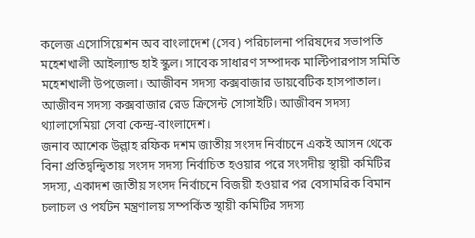কলেজ এসোসিয়েশন অব বাংলাদেশ (সেব) পরিচালনা পরিষদের সভাপতি মহেশখালী আইল্যান্ড হাই স্কুল। সাবেক সাধারণ সম্পাদক মাল্টিপারপাস সমিতি মহেশখালী উপজেলা। আজীবন সদস্য কক্সবাজার ডায়বেটিক হাসপাতাল। আজীবন সদস্য কক্সবাজার রেড ক্রিসেন্ট সোসাইটি। আজীবন সদস্য থ্যালাসেমিয়া সেবা কেন্দ্র-বাংলাদেশ।
জনাব আশেক উল্লাহ রফিক দশম জাতীয় সংসদ নির্বাচনে একই আসন থেকে বিনা প্রতিদ্বন্দ্বিতায় সংসদ সদস্য নির্বাচিত হওয়ার পরে সংসদীয় স্থায়ী কমিটির সদস্য, একাদশ জাতীয় সংসদ নির্বাচনে বিজয়ী হওয়ার পর বেসামরিক বিমান চলাচল ও পর্যটন মন্ত্রণালয় সম্পর্কিত স্থায়ী কমিটির সদস্য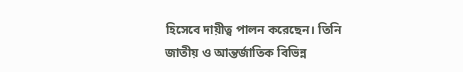হিসেবে দায়ীত্ব পালন করেছেন। তিনি জাতীয় ও আন্তর্জাতিক বিভিন্ন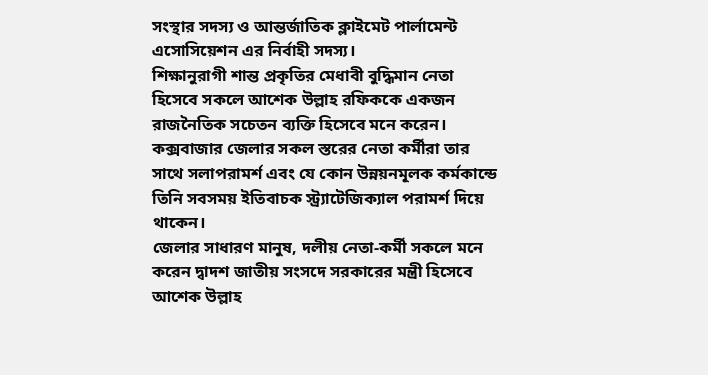সংস্থার সদস্য ও আন্তর্জাতিক ক্লাইমেট পার্লামেন্ট এসোসিয়েশন এর নির্বাহী সদস্য।
শিক্ষানুরাগী শান্ত প্রকৃতির মেধাবী বুদ্ধিমান নেতা হিসেবে সকলে আশেক উল্লাহ রফিককে একজন রাজনৈতিক সচেতন ব্যক্তি হিসেবে মনে করেন।
কক্সবাজার জেলার সকল স্তরের নেতা কর্মীরা তার সাথে সলাপরামর্শ এবং যে কোন উন্নয়নমূলক কর্মকান্ডে তিনি সবসময় ইতিবাচক স্ট্র্যাটেজিক্যাল পরামর্শ দিয়ে থাকেন।
জেলার সাধারণ মানুষ, দলীয় নেতা-কর্মী সকলে মনে করেন দ্বাদশ জাতীয় সংসদে সরকারের মন্ত্রী হিসেবে আশেক উল্লাহ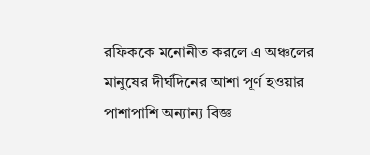রফিককে মনোনীত করলে এ অঞ্চলের মানুষের দীর্ঘদিনের আশা পূর্ণ হওয়ার পাশাপাশি অন্যান্য বিজ্ঞ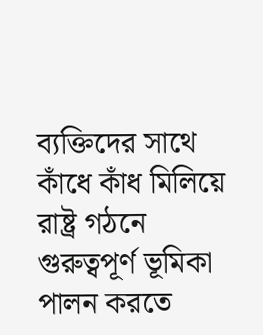ব্যক্তিদের সাথে কাঁধে কাঁধ মিলিয়ে রাষ্ট্র গঠনে গুরুত্বপূর্ণ ভূমিকা পালন করতে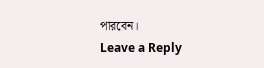পারবেন।
Leave a Reply